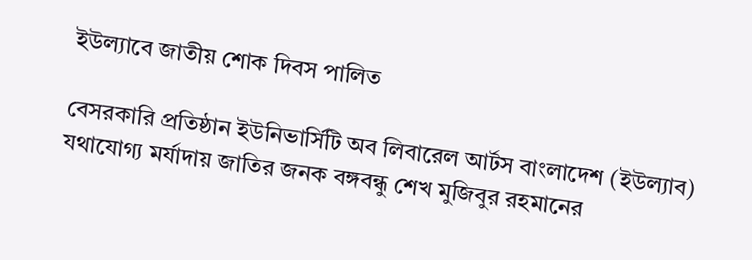ইউল্যাবে জাতীয় শোক দিবস পালিত

বেসরকারি প্রতিষ্ঠান ইউনিভার্সিটি অব লিবারেল আর্টস বাংলাদেশ (ইউল্যাব) যথাযোগ্য মর্যাদায় জাতির জনক বঙ্গবন্ধু শেখ মুজিবুর রহমানের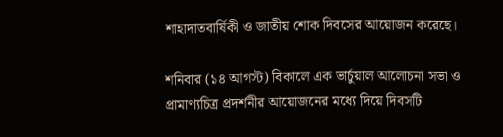শাহাদাতবার্ষিকী ও জাতীয় শোক দিবসের আয়োজন করেছে।

শনিবার (১৪ আগস্ট) বিকালে এক ভার্চুয়াল আলোচনা সভা ও প্রামাণ্যচিত্র প্রদর্শনীর আয়োজনের মধ্যে দিয়ে দিবসটি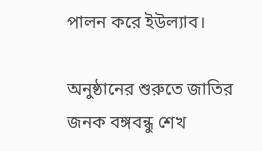পালন করে ইউল্যাব।

অনুষ্ঠানের শুরুতে জাতির জনক বঙ্গবন্ধু শেখ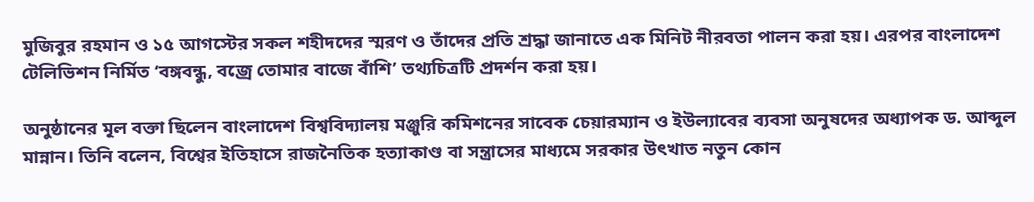মুজিবুর রহমান ও ১৫ আগস্টের সকল শহীদদের স্মরণ ও তাঁদের প্রতি শ্রদ্ধা জানাতে এক মিনিট নীরবতা পালন করা হয়। এরপর বাংলাদেশ টেলিভিশন নির্মিত ‘বঙ্গবন্ধু, বজ্রে তোমার বাজে বাঁশি’ তথ্যচিত্রটি প্রদর্শন করা হয়।

অনুষ্ঠানের মূল বক্তা ছিলেন বাংলাদেশ বিশ্ববিদ্যালয় মঞ্জুরি কমিশনের সাবেক চেয়ারম্যান ও ইউল্যাবের ব্যবসা অনুষদের অধ্যাপক ড. আব্দুল মান্নান। তিনি বলেন, বিশ্বের ইতিহাসে রাজনৈতিক হত্যাকাণ্ড বা সন্ত্রাসের মাধ্যমে সরকার উৎখাত নতুন কোন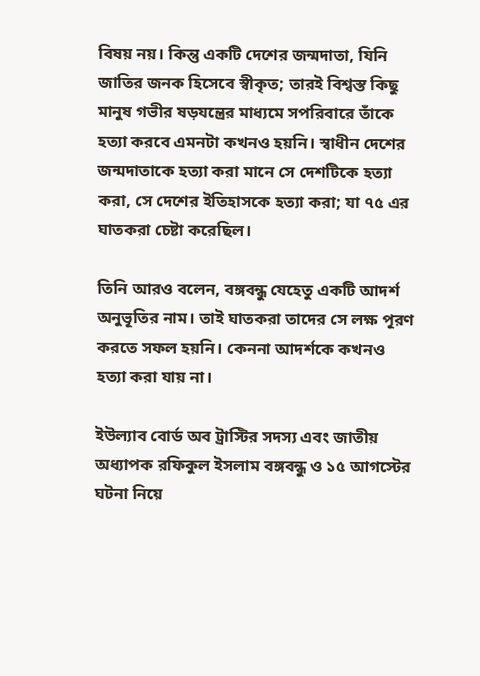বিষয় নয়। কিন্তু একটি দেশের জন্মদাতা, যিনি জাতির জনক হিসেবে স্বীকৃত; তারই বিশ্বস্ত কিছু মানুষ গভীর ষড়যন্ত্রের মাধ্যমে সপরিবারে তাঁকে হত্যা করবে এমনটা কখনও হয়নি। স্বাধীন দেশের জন্মদাতাকে হত্যা করা মানে সে দেশটিকে হত্যা করা, সে দেশের ইতিহাসকে হত্যা করা; যা ৭৫ এর ঘাতকরা চেষ্টা করেছিল।

তিনি আরও বলেন, বঙ্গবন্ধু যেহেতু একটি আদর্শ অনুভূতির নাম। তাই ঘাতকরা তাদের সে লক্ষ পূরণ করতে সফল হয়নি। কেননা আদর্শকে কখনও হত্যা করা যায় না।

ইউল্যাব বোর্ড অব ট্রাস্টির সদস্য এবং জাতীয় অধ্যাপক রফিকুল ইসলাম বঙ্গবন্ধু ও ১৫ আগস্টের ঘটনা নিয়ে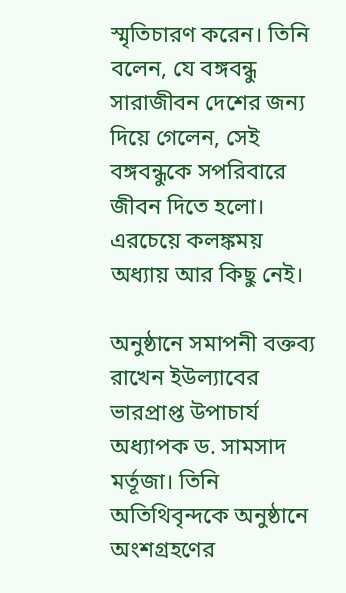স্মৃতিচারণ করেন। তিনি বলেন, যে বঙ্গবন্ধু সারাজীবন দেশের জন্য দিয়ে গেলেন, সেই বঙ্গবন্ধুকে সপরিবারে জীবন দিতে হলো। এরচেয়ে কলঙ্কময় অধ্যায় আর কিছু নেই।

অনুষ্ঠানে সমাপনী বক্তব্য রাখেন ইউল্যাবের ভারপ্রাপ্ত উপাচার্য অধ্যাপক ড. সামসাদ মর্তূজা। তিনি অতিথিবৃন্দকে অনুষ্ঠানে অংশগ্রহণের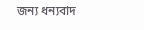জন্য ধন্যবাদ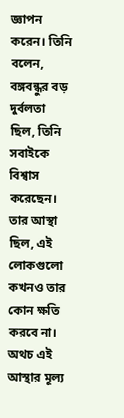জ্ঞাপন করেন। তিনি বলেন, বঙ্গবন্ধুর বড় দুর্বলতা ছিল, তিনি সবাইকে বিশ্বাস করেছেন। তার আস্থা ছিল, এই লোকগুলো কখনও তার কোন ক্ষতি করবে না। অথচ এই আস্থার মূল্য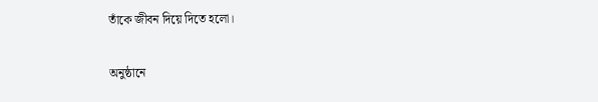তাঁকে জীবন দিয়ে দিতে হলো।

অনুষ্ঠানে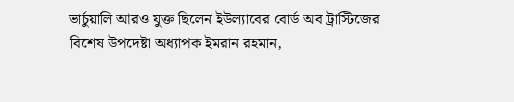ভার্চুয়ালি আরও যুক্ত ছিলেন ইউল্যাবের বোর্ড অব ট্রাস্টিজের বিশেষ উপদেষ্টা অধ্যাপক ইমরান রহমান,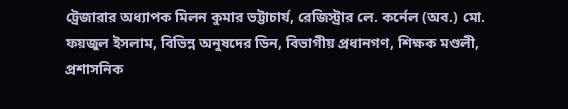ট্রেজারার অধ্যাপক মিলন কুমার ভট্টাচার্য, রেজিস্ট্রার লে. কর্নেল (অব.) মো. ফয়জুল ইসলাম, বিভিন্ন অনুষদের ডিন, বিভাগীয় প্রধানগণ, শিক্ষক মণ্ডলী, প্রশাসনিক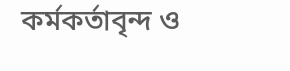কর্মকর্তাবৃন্দ ও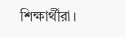শিক্ষার্থীরা।